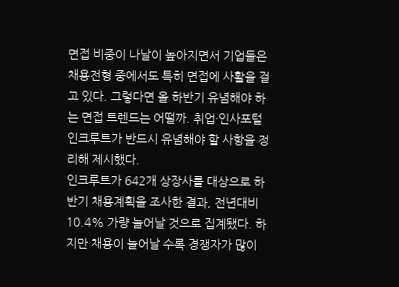면접 비중이 나날이 높아지면서 기업들은 채용전형 중에서도 특히 면접에 사활을 걸고 있다. 그렇다면 올 하반기 유념해야 하는 면접 트렌드는 어떨까. 취업·인사포털 인크루트가 반드시 유념해야 할 사항을 정리해 제시했다.
인크루트가 642개 상장사를 대상으로 하반기 채용계획을 조사한 결과, 전년대비 10.4% 가량 늘어날 것으로 집계됐다. 하지만 채용이 늘어날 수록 경쟁자가 많이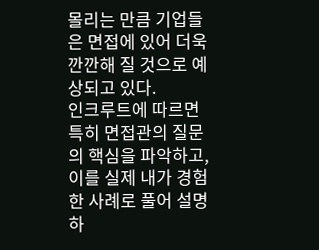몰리는 만큼 기업들은 면접에 있어 더욱 깐깐해 질 것으로 예상되고 있다.
인크루트에 따르면 특히 면접관의 질문의 핵심을 파악하고, 이를 실제 내가 경험한 사례로 풀어 설명하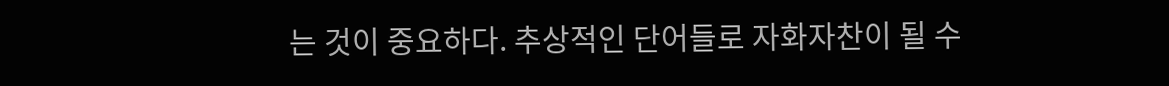는 것이 중요하다. 추상적인 단어들로 자화자찬이 될 수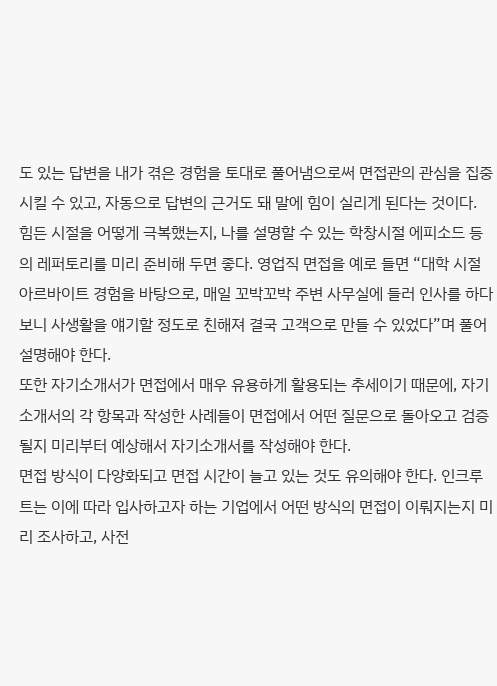도 있는 답변을 내가 겪은 경험을 토대로 풀어냄으로써 면접관의 관심을 집중시킬 수 있고, 자동으로 답변의 근거도 돼 말에 힘이 실리게 된다는 것이다.
힘든 시절을 어떻게 극복했는지, 나를 설명할 수 있는 학창시절 에피소드 등의 레퍼토리를 미리 준비해 두면 좋다. 영업직 면접을 예로 들면 “대학 시절 아르바이트 경험을 바탕으로, 매일 꼬박꼬박 주변 사무실에 들러 인사를 하다 보니 사생활을 얘기할 정도로 친해져 결국 고객으로 만들 수 있었다”며 풀어 설명해야 한다.
또한 자기소개서가 면접에서 매우 유용하게 활용되는 추세이기 때문에, 자기소개서의 각 항목과 작성한 사례들이 면접에서 어떤 질문으로 돌아오고 검증될지 미리부터 예상해서 자기소개서를 작성해야 한다.
면접 방식이 다양화되고 면접 시간이 늘고 있는 것도 유의해야 한다. 인크루트는 이에 따라 입사하고자 하는 기업에서 어떤 방식의 면접이 이뤄지는지 미리 조사하고, 사전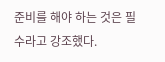준비를 해야 하는 것은 필수라고 강조했다.